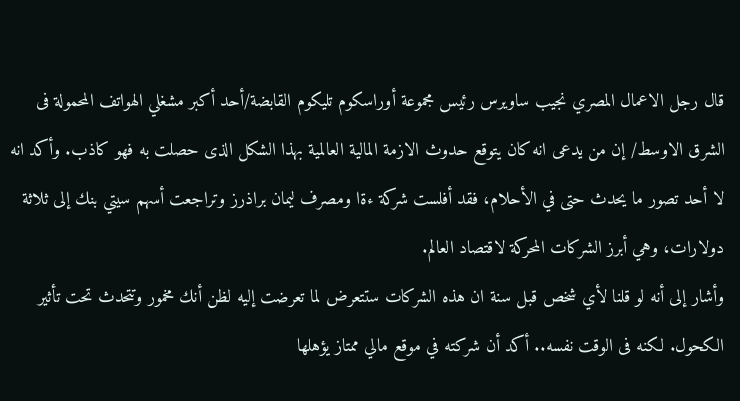قال رجل الاعمال المصري نجيب ساويرس رئيس مجموعة أوراسكوم تليكوم القابضة/أحد أكبر مشغلي الهواتف المحمولة فى الشرق الاوسط/ إن من يدعى انه كان يتوقع حدوث الازمة المالية العالمية بهذا الشكل الذى حصلت به فهو كاذب. وأكد انه لا أحد تصور ما يحدث حتى في الأحلام، فقد أفلست شركة ءةا ومصرف ليمان براذرز وتراجعت أسهم سيتي بنك إلى ثلاثة دولارات، وهي أبرز الشركات المحركة لاقتصاد العالم.
وأشار إلى أنه لو قلنا لأي شخص قبل سنة ان هذه الشركات ستتعرض لما تعرضت إليه لظن أنك مخمور وتتحدث تحت تأثير الكحول. لكنه فى الوقت نفسه.. أكد أن شركته في موقع مالي ممتاز يؤهلها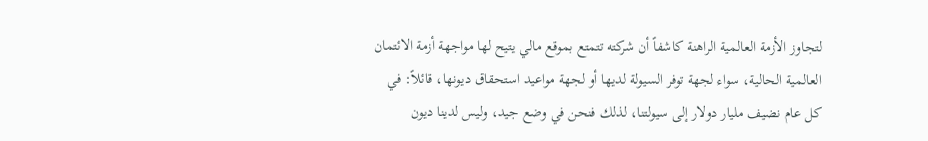لتجاوز الأزمة العالمية الراهنة كاشفاً أن شركته تتمتع بموقع مالي يتيح لها مواجهة أزمة الائتمان العالمية الحالية، سواء لجهة توفر السيولة لديها أو لجهة مواعيد استحقاق ديونها، قائلاً: في كل عام نضيف مليار دولار إلى سيولتنا، لذلك فنحن في وضع جيد، وليس لدينا ديون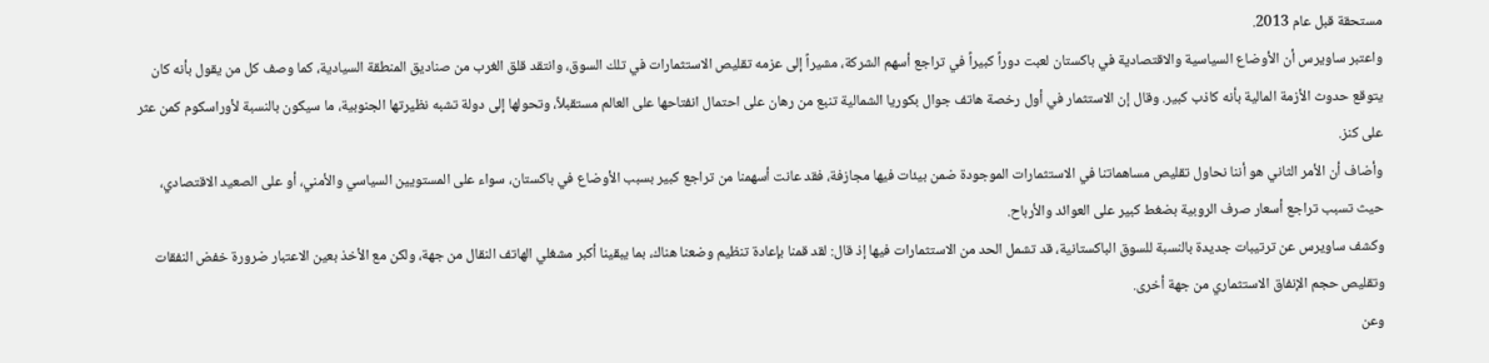مستحقة قبل عام 2013.
واعتبر ساويرس أن الأوضاع السياسية والاقتصادية في باكستان لعبت دوراً كبيراً في تراجع أسهم الشركة، مشيراً إلى عزمه تقليص الاستثمارات في تلك السوق، وانتقد قلق الغرب من صناديق المنطقة السيادية، كما وصف كل من يقول بأنه كان يتوقع حدوث الأزمة المالية بأنه كاذب كبير. وقال إن الاستثمار في أول رخصة هاتف جوال بكوريا الشمالية تنبع من رهان على احتمال انفتاحها على العالم مستقبلاً، وتحولها إلى دولة تشبه نظيرتها الجنوبية، ما سيكون بالنسبة لأوراسكوم كمن عثر على كنز.
وأضاف أن الأمر الثاني هو أننا نحاول تقليص مساهماتنا في الاستثمارات الموجودة ضمن بيئات فيها مجازفة، فقد عانت أسهمنا من تراجع كبير بسبب الأوضاع في باكستان، سواء على المستويين السياسي والأمني، أو على الصعيد الاقتصادي، حيث تسبب تراجع أسعار صرف الروبية بضغط كبير على العوائد والأرباح.
وكشف ساويرس عن ترتيبات جديدة بالنسبة للسوق الباكستانية، قد تشمل الحد من الاستثمارات فيها إذ قال: لقد قمنا بإعادة تنظيم وضعنا هناك، بما يبقينا أكبر مشغلي الهاتف النقال من جهة، ولكن مع الأخذ بعين الاعتبار ضرورة خفض النفقات وتقليص حجم الإنفاق الاستثماري من جهة أخرى.
وعن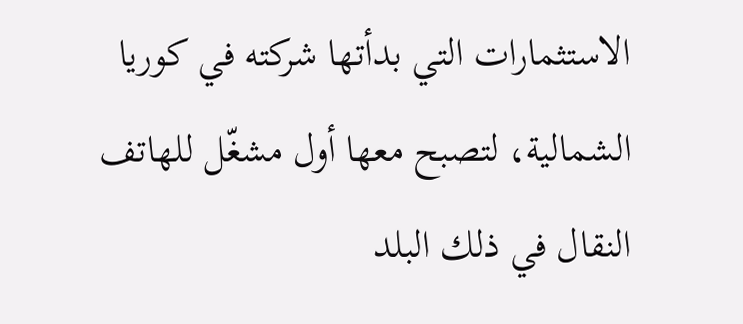الاستثمارات التي بدأتها شركته في كوريا الشمالية، لتصبح معها أول مشغّل للهاتف النقال في ذلك البلد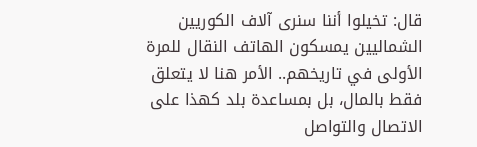قال: تخيلوا أننا سنرى آلاف الكوريين الشماليين يمسكون الهاتف النقال للمرة الأولى في تاريخهم.. الأمر هنا لا يتعلق فقط بالمال، بل بمساعدة بلد كهذا على الاتصال والتواصل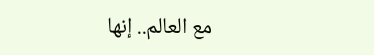مع العالم.. إنها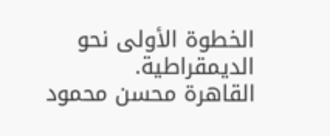الخطوة الأولى نحو الديمقراطية.
القاهرة محسن محمود